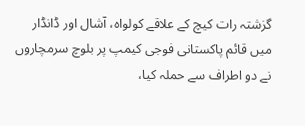گزشتہ رات کیچ کے علاقے کولواہ، آشال اور ڈانڈار میں قائم پاکستانی فوجی کیمپ پر بلوچ سرمچاروں نے دو اطراف سے حملہ کیا،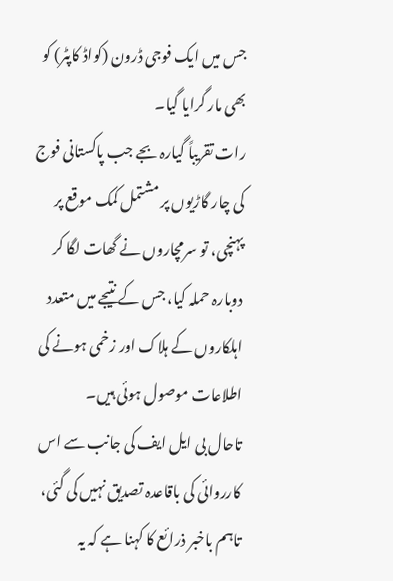جس میں ایک فوجی ڈرون (کواڈ کاپٹر) کو بھی مار گرایا گیا۔
رات تقریباً گیارہ بجے جب پاکستانی فوج کی چار گاڑیوں پر مشتمل کمک موقع پر پہنچی، تو سرمچاروں نے گھات لگا کر دوبارہ حملہ کیا، جس کے نتیجے میں متعدد اہلکاروں کے ہلاک اور زخمی ہونے کی اطلاعات موصول ہوئی ہیں۔
تاحال بی ایل ایف کی جانب سے اس کارروائی کی باقاعدہ تصدیق نہیں کی گئی، تاہم باخبر ذرائع کا کہنا ہے کہ یہ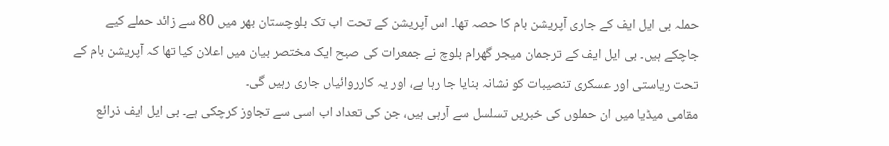حملہ بی ایل ایف کے جاری آپریشن بام کا حصہ تھا۔ اس آپریشن کے تحت اب تک بلوچستان بھر میں 80 سے زائد حملے کیے جاچکے ہیں۔ بی ایل ایف کے ترجمان میجر گھرام بلوچ نے جمعرات کی صبح ایک مختصر بیان میں اعلان کیا تھا کہ آپریشن بام کے تحت ریاستی اور عسکری تنصیبات کو نشانہ بنایا جا رہا ہے، اور یہ کارروائیاں جاری رہیں گی۔
مقامی میڈیا میں ان حملوں کی خبریں تسلسل سے آرہی ہیں، جن کی تعداد اب اسی سے تجاوز کرچکی ہے۔ بی ایل ایف ذرائع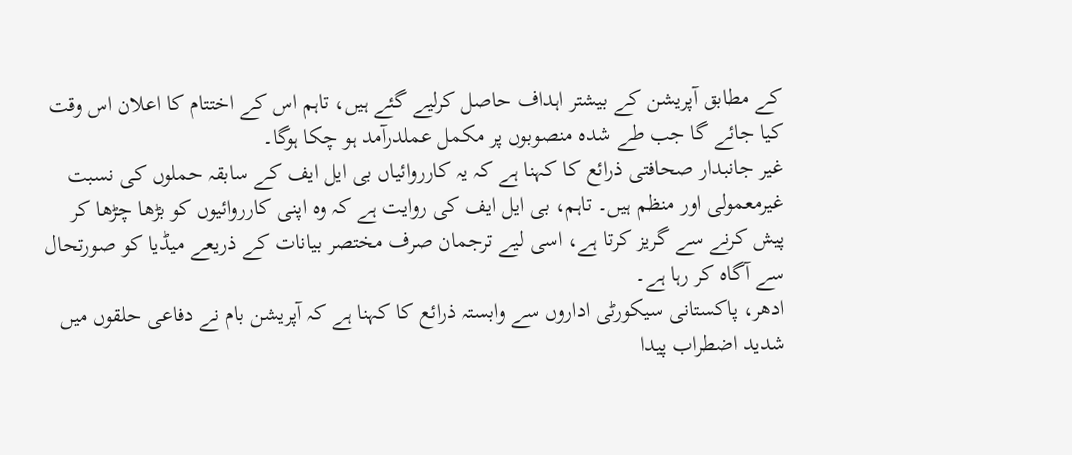کے مطابق آپریشن کے بیشتر اہداف حاصل کرلیے گئے ہیں، تاہم اس کے اختتام کا اعلان اس وقت کیا جائے گا جب طے شدہ منصوبوں پر مکمل عملدرآمد ہو چکا ہوگا۔
غیر جانبدار صحافتی ذرائع کا کہنا ہے کہ یہ کارروائیاں بی ایل ایف کے سابقہ حملوں کی نسبت غیرمعمولی اور منظم ہیں۔ تاہم، بی ایل ایف کی روایت ہے کہ وہ اپنی کارروائیوں کو بڑھا چڑھا کر پیش کرنے سے گریز کرتا ہے، اسی لیے ترجمان صرف مختصر بیانات کے ذریعے میڈیا کو صورتحال سے آگاہ کر رہا ہے۔
ادھر، پاکستانی سیکورٹی اداروں سے وابستہ ذرائع کا کہنا ہے کہ آپریشن بام نے دفاعی حلقوں میں شدید اضطراب پیدا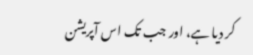کر دیا ہے، اور جب تک اس آپریشن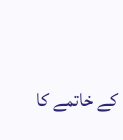کے خاتمے کا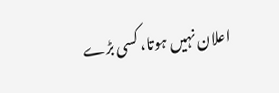اعلان نہیں ہوتا، کسی بڑے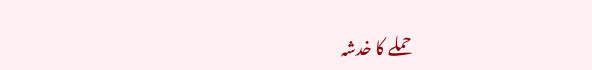حملے کا خدشہ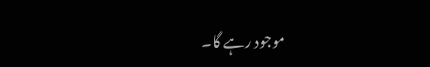موجود رہے گا۔